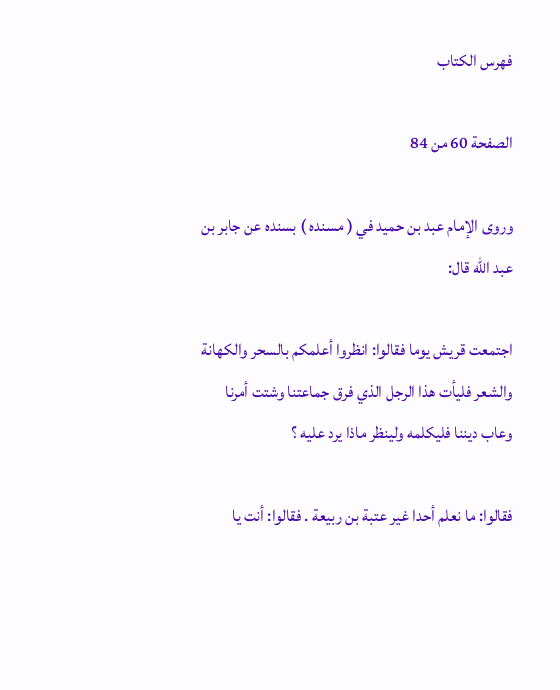فهرس الكتاب

الصفحة 60 من 84

وروى الإمام عبد بن حميد في ( مسنده ) بسنده عن جابر بن عبد الله قال:

اجتمعت قريش يوما فقالوا: انظروا أعلمكم بالسحر والكهانة والشعر فليأت هذا الرجل الذي فرق جماعتنا وشتت أمرنا وعاب ديننا فليكلمه ولينظر ماذا يرد عليه ؟

فقالوا: ما نعلم أحدا غير عتبة بن ربيعة . فقالوا: أنت يا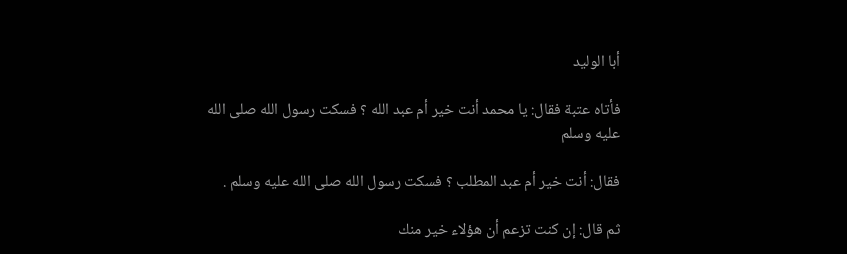أبا الوليد

فأتاه عتبة فقال: يا محمد أنت خير أم عبد الله ؟ فسكت رسول الله صلى الله عليه وسلم

فقال: أنت خير أم عبد المطلب ؟ فسكت رسول الله صلى الله عليه وسلم .

ثم قال: إن كنت تزعم أن هؤلاء خير منك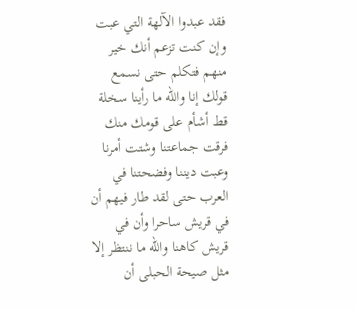فقد عبدوا الآلهة التي عبت وإن كنت تزعم أنك خير منهم فتكلم حتى نسمع قولك إنا والله ما رأينا سخلة قط أشأم على قومك منك فرقت جماعتنا وشتت أمرنا وعبت ديننا وفضحتنا في العرب حتى لقد طار فيهم أن في قريش ساحرا وأن في قريش كاهنا والله ما ننتظر إلا مثل صيحة الحبلى أن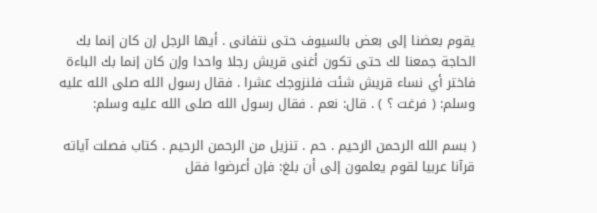يقوم بعضنا إلى بعض بالسيوف حتى نتفانى . أيها الرجل إن كان إنما بك الحاجة جمعنا لك حتى تكون أغنى قريش رجلا واحدا وإن كان إنما بك الباءة فاختر أي نساء قريش شئت فلنزوجك عشرا . فقال رسول الله صلى الله عليه وسلم: ( فرغت ؟ ) . قال: نعم . فقال رسول الله صلى الله عليه وسلم:

( بسم الله الرحمن الرحيم . حم . تنزيل من الرحمن الرحيم . كتاب فصلت آياته قرآنا عربيا لقوم يعلمون إلى أن بلغ: فإن أعرضوا فقل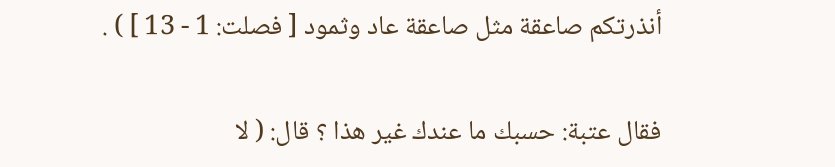أنذرتكم صاعقة مثل صاعقة عاد وثمود [ فصلت: 1 - 13 ] ) .

فقال عتبة: حسبك ما عندك غير هذا ؟ قال: ( لا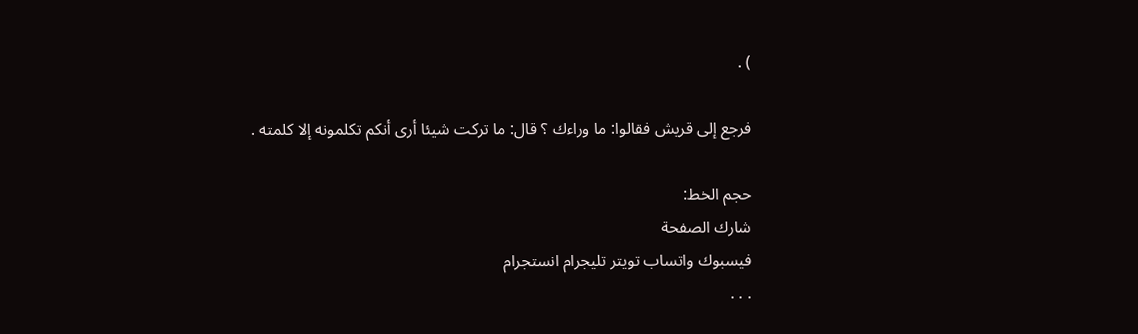) .

فرجع إلى قريش فقالوا: ما وراءك ؟ قال: ما تركت شيئا أرى أنكم تكلمونه إلا كلمته .

حجم الخط:
شارك الصفحة
فيسبوك واتساب تويتر تليجرام انستجرام
. . .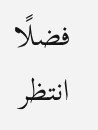فضلًا انتظر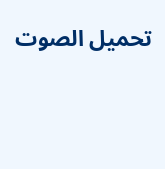تحميل الصوت